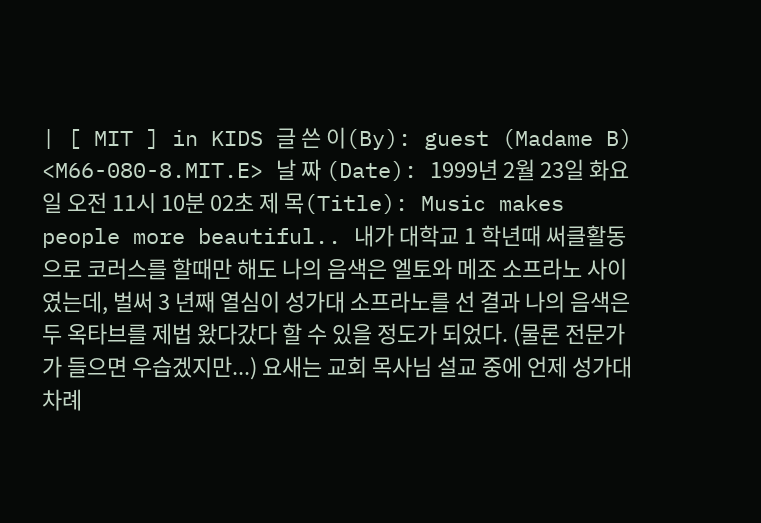| [ MIT ] in KIDS 글 쓴 이(By): guest (Madame B) <M66-080-8.MIT.E> 날 짜 (Date): 1999년 2월 23일 화요일 오전 11시 10분 02초 제 목(Title): Music makes people more beautiful.. 내가 대학교 1 학년때 써클활동으로 코러스를 할때만 해도 나의 음색은 엘토와 메조 소프라노 사이였는데, 벌써 3 년째 열심이 성가대 소프라노를 선 결과 나의 음색은 두 옥타브를 제법 왔다갔다 할 수 있을 정도가 되었다. (물론 전문가가 들으면 우습겠지만...) 요새는 교회 목사님 설교 중에 언제 성가대 차례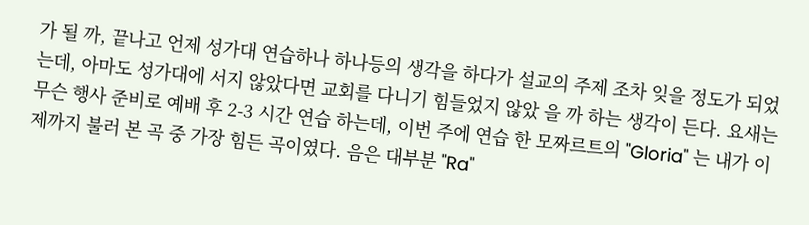가 될 까, 끝나고 언제 성가대 연습하나 하나등의 생각을 하다가 설교의 주제 조차 잊을 정도가 되었는데, 아마도 성가대에 서지 않았다면 교회를 다니기 힘들었지 않았 을 까 하는 생각이 든다. 요새는 무슨 행사 준비로 예배 후 2-3 시간 연습 하는데, 이번 주에 연습 한 모짜르트의 "Gloria" 는 내가 이제까지 불러 본 곡 중 가장 힘든 곡이였다. 음은 대부분 "Ra"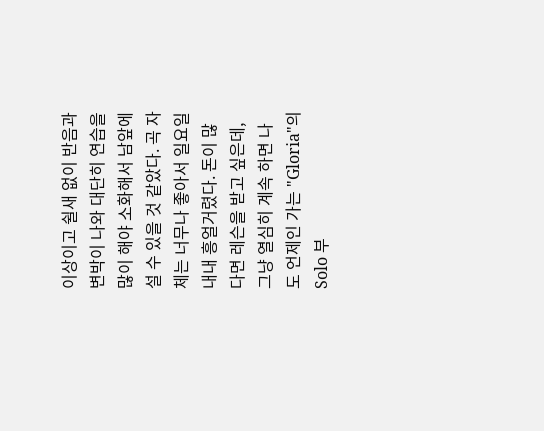이상이고 쉴새 없이 반음과 변박이 나와 대단히 연습을 많이 해야 소화해서 남앞에 설 수 있을 것 같았다. 곡 자체는 너무나 좋아서 일요일 내내 흥얼거렸다. 돈이 많다면 레슨을 받고 싶은데, 그냥 열심히 계속 하면 나도 언제인 가는 "Gloria"의 Solo 부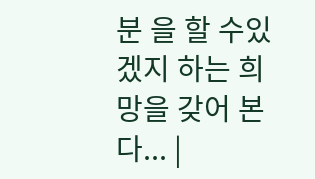분 을 할 수있겠지 하는 희망을 갖어 본다... |